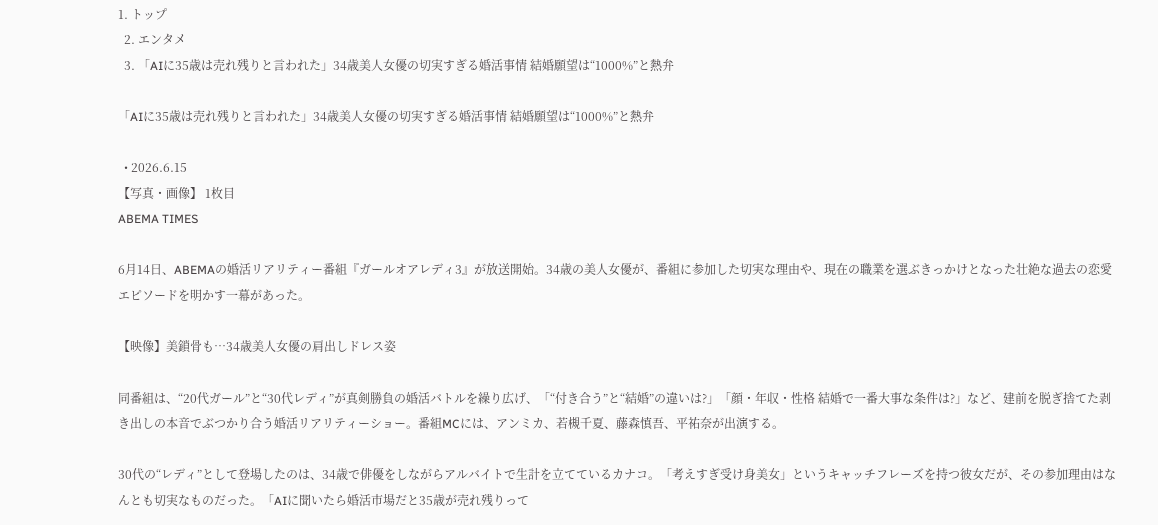1. トップ
  2. エンタメ
  3. 「AIに35歳は売れ残りと言われた」34歳美人女優の切実すぎる婚活事情 結婚願望は“1000%”と熱弁

「AIに35歳は売れ残りと言われた」34歳美人女優の切実すぎる婚活事情 結婚願望は“1000%”と熱弁

  • 2026.6.15
【写真・画像】 1枚目
ABEMA TIMES

6月14日、ABEMAの婚活リアリティー番組『ガールオアレディ3』が放送開始。34歳の美人女優が、番組に参加した切実な理由や、現在の職業を選ぶきっかけとなった壮絶な過去の恋愛エピソードを明かす一幕があった。

【映像】美鎖骨も…34歳美人女優の肩出しドレス姿

同番組は、“20代ガール”と“30代レディ”が真剣勝負の婚活バトルを繰り広げ、「“付き合う”と“結婚”の違いは?」「顔・年収・性格 結婚で一番大事な条件は?」など、建前を脱ぎ捨てた剥き出しの本音でぶつかり合う婚活リアリティーショー。番組MCには、アンミカ、若槻千夏、藤森慎吾、平祐奈が出演する。

30代の“レディ”として登場したのは、34歳で俳優をしながらアルバイトで生計を立てているカナコ。「考えすぎ受け身美女」というキャッチフレーズを持つ彼女だが、その参加理由はなんとも切実なものだった。「AIに聞いたら婚活市場だと35歳が売れ残りって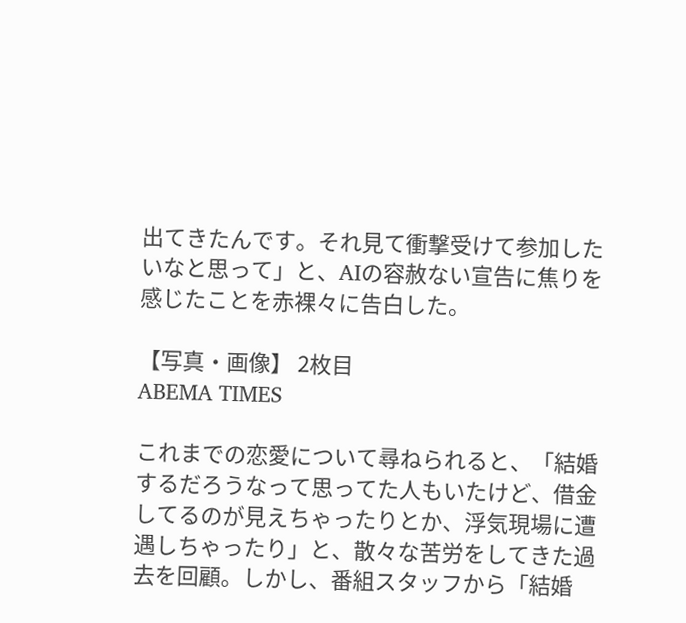出てきたんです。それ見て衝撃受けて参加したいなと思って」と、AIの容赦ない宣告に焦りを感じたことを赤裸々に告白した。

【写真・画像】 2枚目
ABEMA TIMES

これまでの恋愛について尋ねられると、「結婚するだろうなって思ってた人もいたけど、借金してるのが見えちゃったりとか、浮気現場に遭遇しちゃったり」と、散々な苦労をしてきた過去を回顧。しかし、番組スタッフから「結婚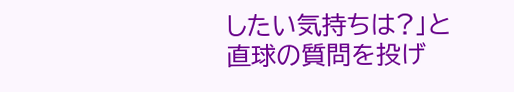したい気持ちは?」と直球の質問を投げ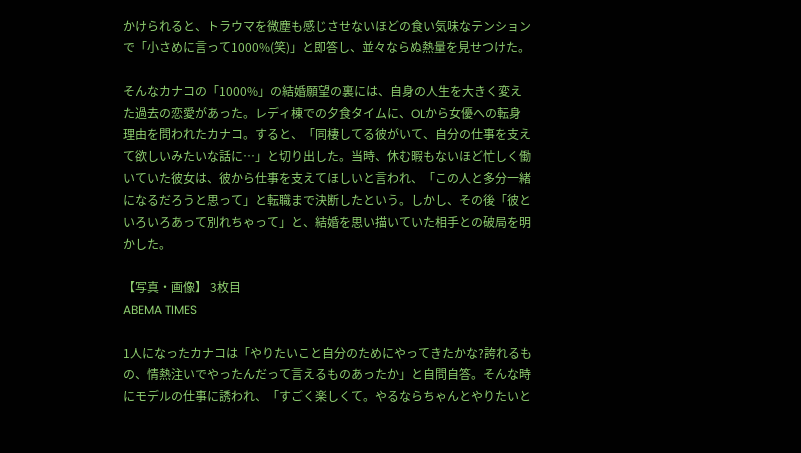かけられると、トラウマを微塵も感じさせないほどの食い気味なテンションで「小さめに言って1000%(笑)」と即答し、並々ならぬ熱量を見せつけた。

そんなカナコの「1000%」の結婚願望の裏には、自身の人生を大きく変えた過去の恋愛があった。レディ棟での夕食タイムに、OLから女優への転身理由を問われたカナコ。すると、「同棲してる彼がいて、自分の仕事を支えて欲しいみたいな話に…」と切り出した。当時、休む暇もないほど忙しく働いていた彼女は、彼から仕事を支えてほしいと言われ、「この人と多分一緒になるだろうと思って」と転職まで決断したという。しかし、その後「彼といろいろあって別れちゃって」と、結婚を思い描いていた相手との破局を明かした。

【写真・画像】 3枚目
ABEMA TIMES

1人になったカナコは「やりたいこと自分のためにやってきたかな?誇れるもの、情熱注いでやったんだって言えるものあったか」と自問自答。そんな時にモデルの仕事に誘われ、「すごく楽しくて。やるならちゃんとやりたいと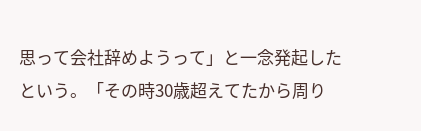思って会社辞めようって」と一念発起したという。「その時30歳超えてたから周り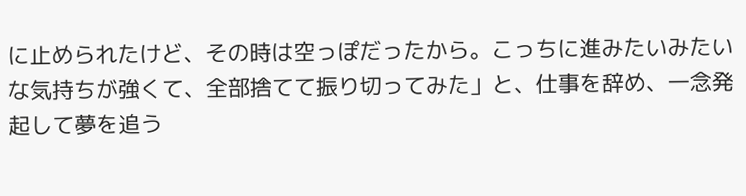に止められたけど、その時は空っぽだったから。こっちに進みたいみたいな気持ちが強くて、全部捨てて振り切ってみた」と、仕事を辞め、一念発起して夢を追う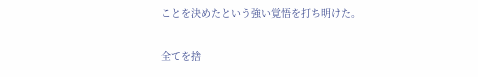ことを決めたという強い覚悟を打ち明けた。

全てを捨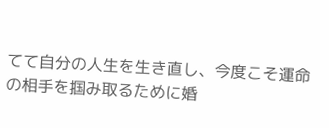てて自分の人生を生き直し、今度こそ運命の相手を掴み取るために婚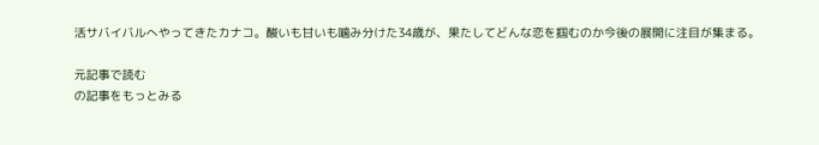活サバイバルへやってきたカナコ。酸いも甘いも噛み分けた34歳が、果たしてどんな恋を掴むのか今後の展開に注目が集まる。

元記事で読む
の記事をもっとみる